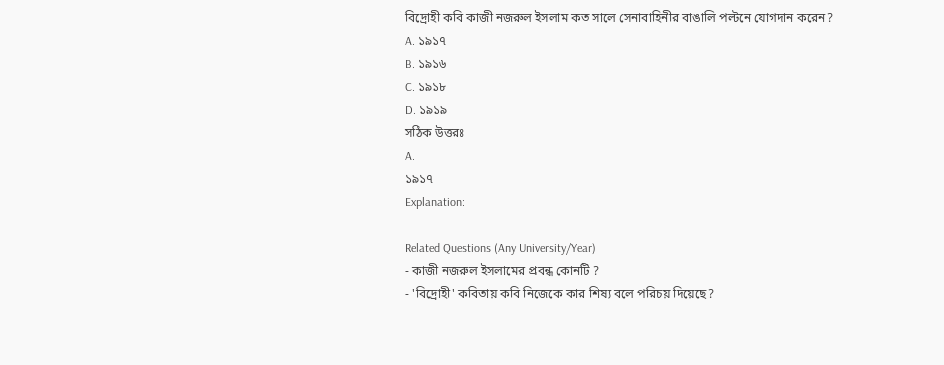বিদ্রোহী কবি কাজী নজরুল ইসলাম কত সালে সেনাবাহিনীর বাঙালি পল্টনে যোগদান করেন?
A. ১৯১৭
B. ১৯১৬
C. ১৯১৮
D. ১৯১৯
সঠিক উত্তরঃ
A.
১৯১৭
Explanation:

Related Questions (Any University/Year)
- কাজী নজরুল ইসলামের প্রবন্ধ কোনটি ?
- 'বিদ্রোহী' কবিতায় কবি নিজেকে কার শিষ্য বলে পরিচয় দিয়েছে?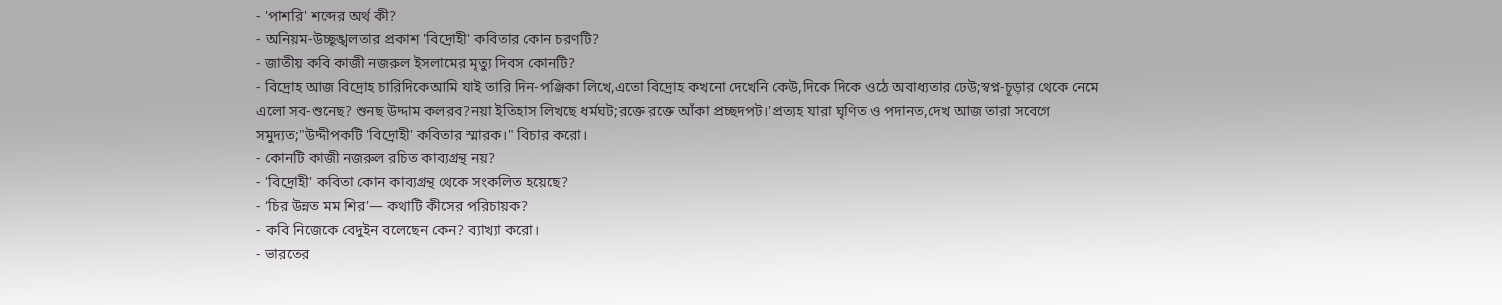- 'পাশরি' শব্দের অর্থ কী?
- অনিয়ম-উচ্ছৃঙ্খলতার প্রকাশ 'বিদ্রোহী' কবিতার কোন চরণটি?
- জাতীয় কবি কাজী নজরুল ইসলামের মৃত্যু দিবস কোনটি?
- বিদ্রোহ আজ বিদ্রোহ চারিদিকেআমি যাই তারি দিন-পঞ্জিকা লিখে,এতো বিদ্রোহ কখনো দেখেনি কেউ,দিকে দিকে ওঠে অবাধ্যতার ঢেউ;স্বপ্ন-চূড়ার থেকে নেমে এলো সব-শুনেছ? শুনছ উদ্দাম কলরব?নয়া ইতিহাস লিখছে ধর্মঘট;রক্তে রক্তে আঁকা প্রচ্ছদপট।'প্রত্যহ যারা ঘৃণিত ও পদানত,দেখ আজ তারা সবেগে সমুদ্যত;"উদ্দীপকটি 'বিদ্রোহী' কবিতার স্মারক।" বিচার করো।
- কোনটি কাজী নজরুল রচিত কাব্যগ্রন্থ নয়?
- 'বিদ্রোহী' কবিতা কোন কাব্যগ্রন্থ থেকে সংকলিত হয়েছে?
- ‘চির উন্নত মম শির'— কথাটি কীসের পরিচায়ক?
- কবি নিজেকে বেদুইন বলেছেন কেন? ব্যাখ্যা করো।
- ভারতের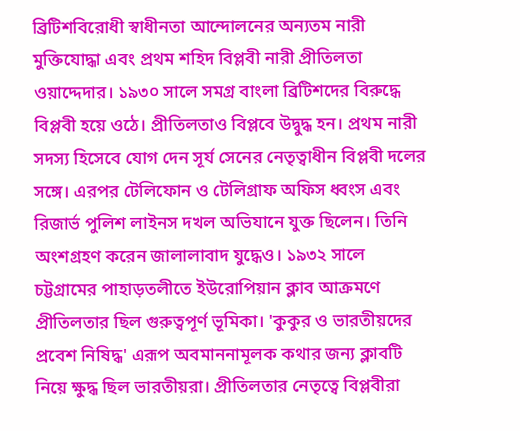ব্রিটিশবিরোধী স্বাধীনতা আন্দোলনের অন্যতম নারী মুক্তিযোদ্ধা এবং প্রথম শহিদ বিপ্লবী নারী প্রীতিলতা ওয়াদ্দেদার। ১৯৩০ সালে সমগ্র বাংলা ব্রিটিশদের বিরুদ্ধে বিপ্লবী হয়ে ওঠে। প্রীতিলতাও বিপ্লবে উদ্বুদ্ধ হন। প্রথম নারী সদস্য হিসেবে যোগ দেন সূর্য সেনের নেতৃত্বাধীন বিপ্লবী দলের সঙ্গে। এরপর টেলিফোন ও টেলিগ্রাফ অফিস ধ্বংস এবং রিজার্ভ পুলিশ লাইনস দখল অভিযানে যুক্ত ছিলেন। তিনি অংশগ্রহণ করেন জালালাবাদ যুদ্ধেও। ১৯৩২ সালে চট্টগ্রামের পাহাড়তলীতে ইউরোপিয়ান ক্লাব আক্রমণে প্রীতিলতার ছিল গুরুত্বপূর্ণ ভূমিকা। 'কুকুর ও ভারতীয়দের প্রবেশ নিষিদ্ধ' এরূপ অবমাননামূলক কথার জন্য ক্লাবটি নিয়ে ক্ষুদ্ধ ছিল ভারতীয়রা। প্রীতিলতার নেতৃত্বে বিপ্লবীরা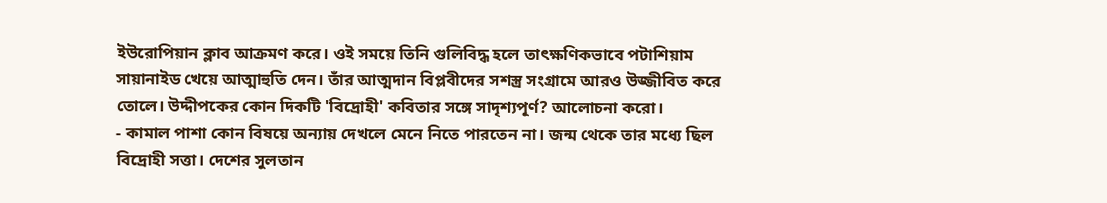ইউরোপিয়ান ক্লাব আক্রমণ করে। ওই সময়ে তিনি গুলিবিদ্ধ হলে তাৎক্ষণিকভাবে পটাশিয়াম সায়ানাইড খেয়ে আত্মাহুতি দেন। তাঁর আত্মদান বিপ্লবীদের সশস্ত্র সংগ্রামে আরও উজ্জীবিত করে তোলে। উদ্দীপকের কোন দিকটি 'বিদ্রোহী' কবিতার সঙ্গে সাদৃশ্যপূর্ণ? আলোচনা করো।
- কামাল পাশা কোন বিষয়ে অন্যায় দেখলে মেনে নিতে পারতেন না। জন্ম থেকে তার মধ্যে ছিল বিদ্রোহী সত্তা। দেশের সুলতান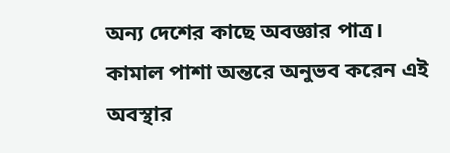অন্য দেশের কাছে অবজ্ঞার পাত্র। কামাল পাশা অন্তরে অনুভব করেন এই অবস্থার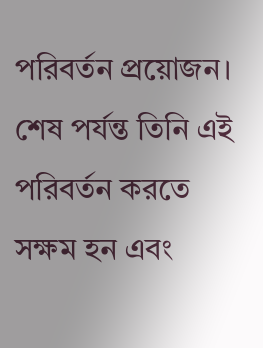পরিবর্তন প্রয়োজন। শেষ পর্যন্ত তিনি এই পরিবর্তন করতে সক্ষম হন এবং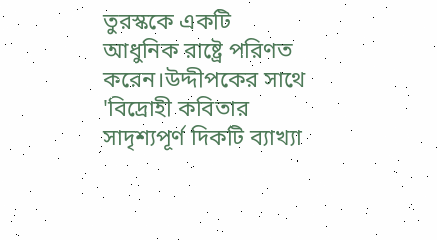তুরস্ককে একটি আধুনিক রাষ্ট্রে পরিণত করেন।উদ্দীপকের সাথে 'বিদ্রোহী কবিতার সাদৃশ্যপূর্ণ দিকটি ব্যাখ্যা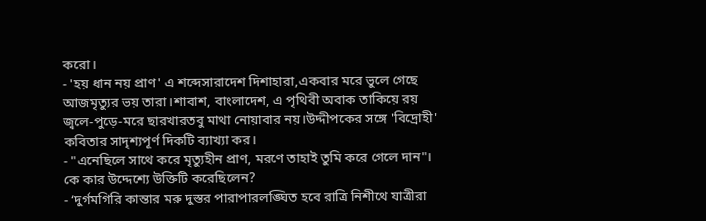করো।
- 'হয় ধান নয় প্রাণ' এ শব্দেসারাদেশ দিশাহারা,একবার মরে ভুলে গেছে আজমৃত্যুর ভয় তারা।শাবাশ, বাংলাদেশ, এ পৃথিবী অবাক তাকিয়ে রয় জ্বলে-পুড়ে-মরে ছারখারতবু মাথা নোয়াবার নয়।উদ্দীপকের সঙ্গে 'বিদ্রোহী' কবিতার সাদৃশ্যপূর্ণ দিকটি ব্যাখ্যা কর।
- "এনেছিলে সাথে করে মৃত্যুহীন প্রাণ, মরণে তাহাই তুমি করে গেলে দান"। কে কার উদ্দেশ্যে উক্তিটি করেছিলেন?
- ‘দুর্গমগিরি কান্তার মরু দুস্তর পারাপারলঙ্ঘিত হবে রাত্রি নিশীথে যাত্রীরা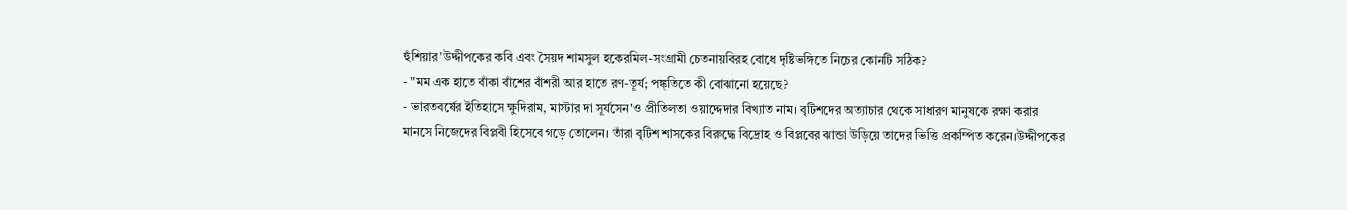হুঁশিয়ার’উদ্দীপকের কবি এবং সৈয়দ শামসুল হকেরমিল-সংগ্রামী চেতনায়বিরহ বোধে দৃষ্টিভঙ্গিতে নিচের কোনটি সঠিক?
- "মম এক হাতে বাঁকা বাঁশের বাঁশরী আর হাতে রণ-তূর্য; পঙ্ক্তিতে কী বোঝানো হয়েছে?
- ভারতবর্ষের ইতিহাসে ক্ষুদিরাম, মাস্টার দা সূর্যসেন'ও প্রীতিলতা ওয়াদ্দেদার বিখ্যাত নাম। বৃটিশদের অত্যাচার থেকে সাধারণ মানুষকে রক্ষা করার মানসে নিজেদের বিপ্লবী হিসেবে গড়ে তোলেন। তাঁরা বৃটিশ শাসকের বিরুদ্ধে বিদ্রোহ ও বিপ্লবের ঝান্ডা উড়িয়ে তাদের ভিত্তি প্রকম্পিত করেন।উদ্দীপকের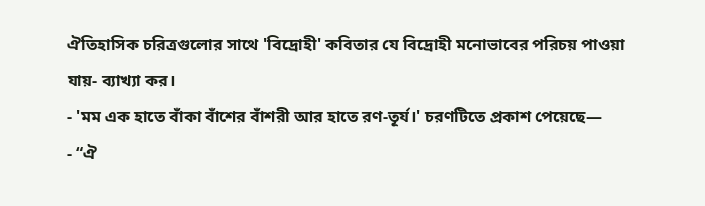ঐতিহাসিক চরিত্রগুলোর সাথে 'বিদ্রোহী' কবিতার যে বিদ্রোহী মনোভাবের পরিচয় পাওয়া যায়- ব্যাখ্যা কর।
- 'মম এক হাতে বাঁকা বাঁশের বাঁশরী আর হাতে রণ-তূর্য।' চরণটিতে প্রকাশ পেয়েছে—
- “ঐ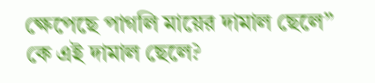ক্ষেপেছে পাগলি মায়ের দামাল ছেলে” কে এই দামাল ছেলে?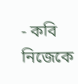- কবি নিজেকে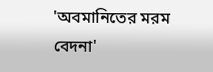'অবমানিতের মরম বেদনা'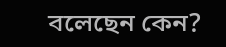বলেছেন কেন?